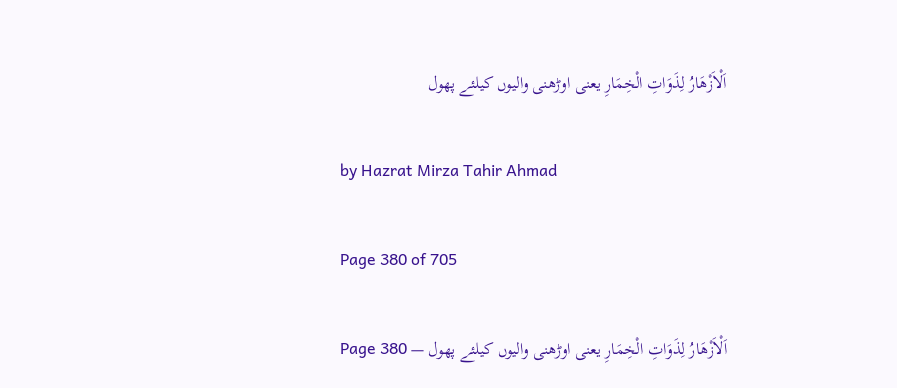اَلْاَزْھَارُ لِذَوَاتِ الْخِمَارِ یعنی اوڑھنی والیوں کیلئے پھول

by Hazrat Mirza Tahir Ahmad

Page 380 of 705

اَلْاَزْھَارُ لِذَوَاتِ الْخِمَارِ یعنی اوڑھنی والیوں کیلئے پھول — Page 380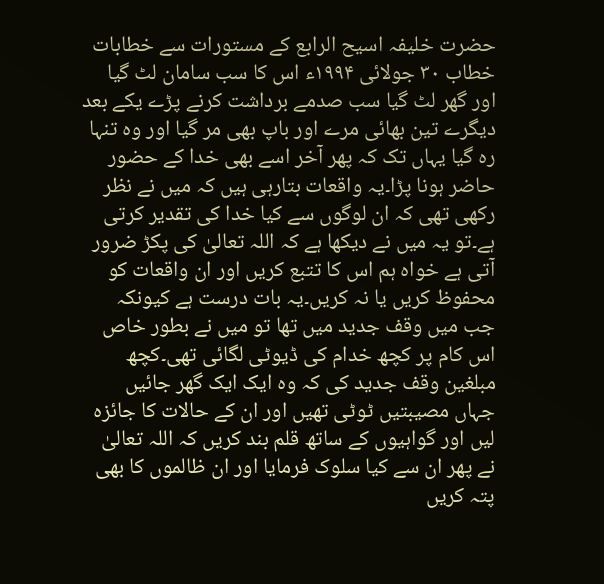حضرت خلیفہ اسیح الرابع کے مستورات سے خطابات خطاب ۳۰ جولائی ۱۹۹۴ء اس کا سب سامان لٹ گیا اور گھر لٹ گیا سب صدمے برداشت کرنے پڑے یکے بعد دیگرے تین بھائی مرے اور باپ بھی مر گیا اور وہ تنہا رہ گیا یہاں تک کہ پھر آخر اسے بھی خدا کے حضور حاضر ہونا پڑا۔یہ واقعات بتارہی ہیں کہ میں نے نظر رکھی تھی کہ ان لوگوں سے کیا خدا کی تقدیر کرتی ہے۔تو یہ میں نے دیکھا ہے کہ اللہ تعالیٰ کی پکڑ ضرور آتی ہے خواہ ہم اس کا تتبع کریں اور ان واقعات کو محفوظ کریں یا نہ کریں۔یہ بات درست ہے کیونکہ جب میں وقف جدید میں تھا تو میں نے بطور خاص اس کام پر کچھ خدام کی ڈیوٹی لگائی تھی۔کچھ مبلغین وقف جدید کی کہ وہ ایک ایک گھر جائیں جہاں مصیبتیں ٹوٹی تھیں اور ان کے حالات کا جائزہ لیں اور گواہیوں کے ساتھ قلم بند کریں کہ اللہ تعالیٰ نے پھر ان سے کیا سلوک فرمایا اور ان ظالموں کا بھی پتہ کریں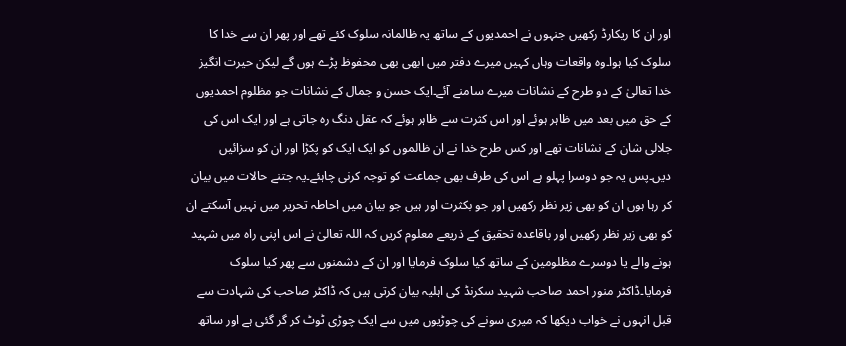اور ان کا ریکارڈ رکھیں جنہوں نے احمدیوں کے ساتھ یہ ظالمانہ سلوک کئے تھے اور پھر ان سے خدا کا سلوک کیا ہوا۔وہ واقعات وہاں کہیں میرے دفتر میں ابھی بھی محفوظ پڑے ہوں گے لیکن حیرت انگیز خدا تعالیٰ کے دو طرح کے نشانات میرے سامنے آئے۔ایک حسن و جمال کے نشانات جو مظلوم احمدیوں کے حق میں بعد میں ظاہر ہوئے اور اس کثرت سے ظاہر ہوئے کہ عقل دنگ رہ جاتی ہے اور ایک اس کی جلالی شان کے نشانات تھے اور کس طرح خدا نے ان ظالموں کو ایک ایک کو پکڑا اور ان کو سزائیں دیں۔پس یہ جو دوسرا پہلو ہے اس کی طرف بھی جماعت کو توجہ کرنی چاہئے۔یہ جتنے حالات میں بیان کر رہا ہوں ان کو بھی زیر نظر رکھیں اور جو بکثرت اور ہیں جو بیان میں احاطہ تحریر میں نہیں آسکتے ان کو بھی زیر نظر رکھیں اور باقاعدہ تحقیق کے ذریعے معلوم کریں کہ اللہ تعالیٰ نے اس اپنی راہ میں شہید ہونے والے یا دوسرے مظلومین کے ساتھ کیا سلوک فرمایا اور ان کے دشمنوں سے پھر کیا سلوک فرمایا۔ڈاکٹر منور احمد صاحب شہید سکرنڈ کی اہلیہ بیان کرتی ہیں کہ ڈاکٹر صاحب کی شہادت سے قبل انہوں نے خواب دیکھا کہ میری سونے کی چوڑیوں میں سے ایک چوڑی ٹوٹ کر گر گئی ہے اور ساتھ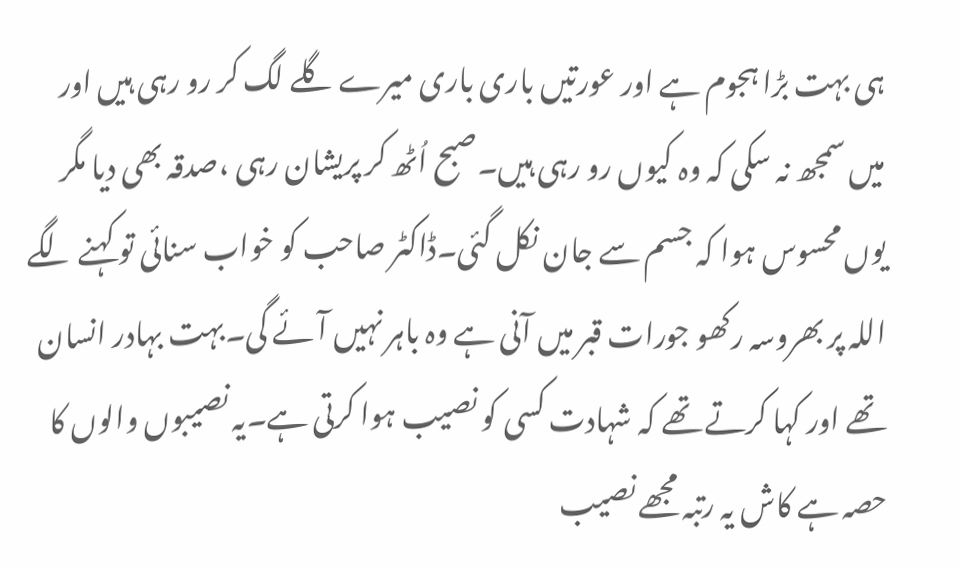ہی بہت بڑا ہجوم ہے اور عورتیں باری باری میرے گلے لگ کر رو رہی ہیں اور میں سمجھ نہ سکی کہ وہ کیوں رو رہی ہیں۔صبح اُٹھ کر پریشان رہی ،صدقہ بھی دیا مگر یوں محسوس ہوا کہ جسم سے جان نکل گئی۔ڈاکٹر صاحب کو خواب سنائی تو کہنے لگے اللہ پر بھروسہ رکھو جورات قبر میں آنی ہے وہ باہر نہیں آئے گی۔بہت بہادر انسان تھے اور کہا کرتے تھے کہ شہادت کسی کو نصیب ہوا کرتی ہے۔یہ نصیبوں والوں کا حصہ ہے کاش یہ رتبہ مجھے نصیب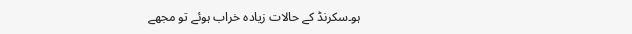ہو۔سکرنڈ کے حالات زیادہ خراب ہوئے تو مجھے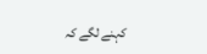کہنے لگے کہ